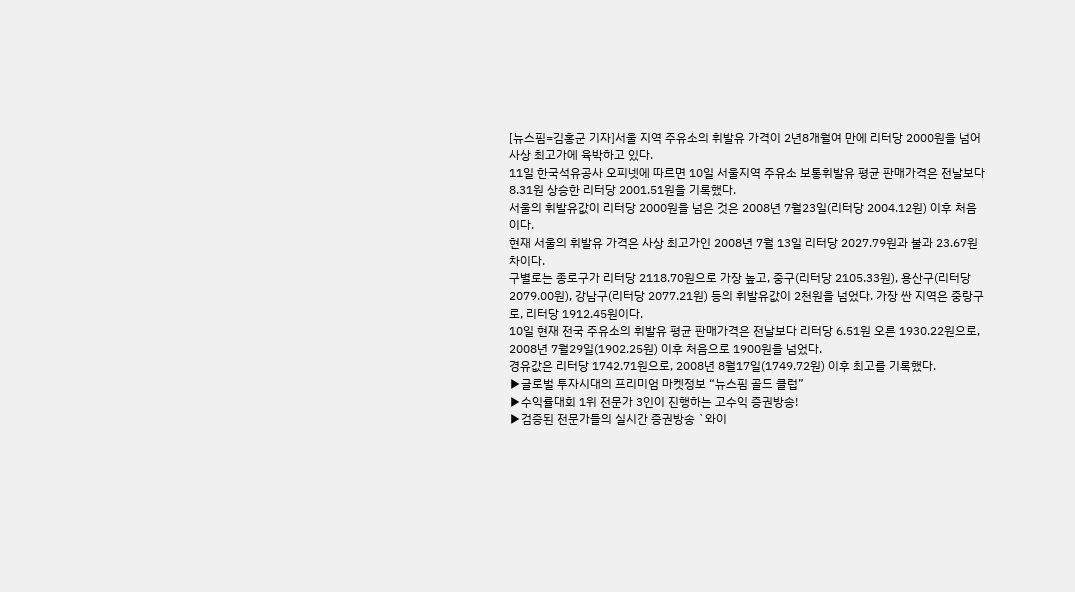[뉴스핌=김홍군 기자]서울 지역 주유소의 휘발유 가격이 2년8개월여 만에 리터당 2000원을 넘어 사상 최고가에 육박하고 있다.
11일 한국석유공사 오피넷에 따르면 10일 서울지역 주유소 보통휘발유 평균 판매가격은 전날보다 8.31원 상승한 리터당 2001.51원을 기록했다.
서울의 휘발유값이 리터당 2000원을 넘은 것은 2008년 7월23일(리터당 2004.12원) 이후 처음이다.
현재 서울의 휘발유 가격은 사상 최고가인 2008년 7월 13일 리터당 2027.79원과 불과 23.67원 차이다.
구별로는 종로구가 리터당 2118.70원으로 가장 높고, 중구(리터당 2105.33원), 용산구(리터당 2079.00원), 강남구(리터당 2077.21원) 등의 휘발유값이 2천원을 넘었다. 가장 싼 지역은 중랑구로, 리터당 1912.45원이다.
10일 현재 전국 주유소의 휘발유 평균 판매가격은 전날보다 리터당 6.51원 오른 1930.22원으로, 2008년 7월29일(1902.25원) 이후 처음으로 1900원을 넘었다.
경유값은 리터당 1742.71원으로, 2008년 8월17일(1749.72원) 이후 최고를 기록했다.
▶글로벌 투자시대의 프리미엄 마켓정보 “뉴스핌 골드 클럽”
▶수익률대회 1위 전문가 3인이 진행하는 고수익 증권방송!
▶검증된 전문가들의 실시간 증권방송 `와이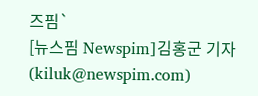즈핌`
[뉴스핌 Newspim]김홍군 기자 (kiluk@newspim.com)